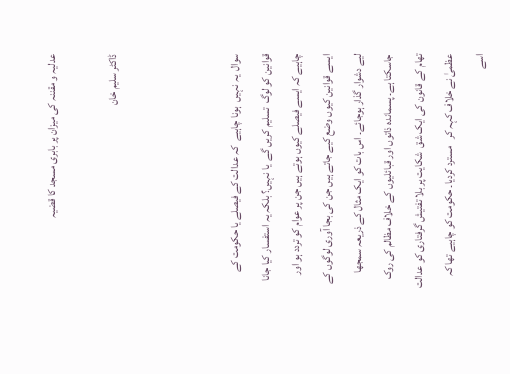عدلیہ و مقننہ کی میزان پر بابری مسجد کا قضیہ

ڈاکٹر سلیم خان



سوال  یہ نہیں  ہونا چاہیے  کہ عدالت کے فیصلے یا حکومت کے قوانین کو لوگ  تسلیم کریں گے  یا نہیں؟ بلکہ یہ استفسار کیا جانا چاہیے کہ ایسے فیصلے کیوں ہوتے ہیں جن پر عوام کو تردد ہو اور ایسے قوانین کیوں وضع کیے جاتے ہیں جن کی بجا آوری لوگوں کے لیے دشوار گذار ہوجائے۔ اس بات کو ایک مثال کے ذریعہ سمجھا جاسکتا ہے۔ پسماندہ ذاتوں اور قبائلیوں کے خلاف مظالم کی روک تھام کے قانون کی ایک شق  شکایت پر بلا تفتیش گرفتاری کو عدالت عظمیٰ نے خلاف کہہ کر   مسترد کردیا۔ حکومت کو چاہیے تھا کہ اسے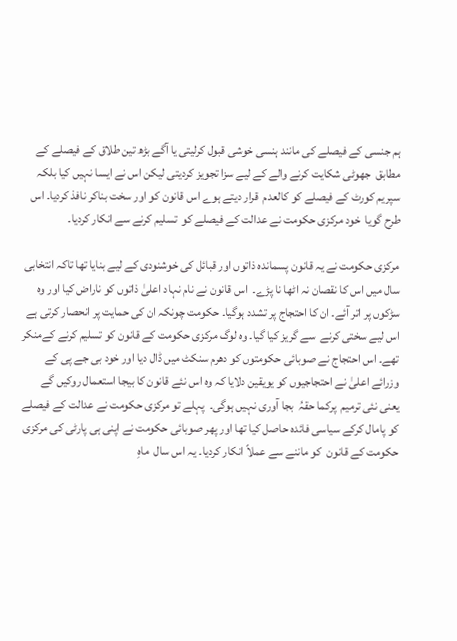ہم جنسی کے فیصلے کی مانند ہنسی خوشی قبول کرلیتی یا آگے بڑھ تین طلاق کے فیصلے کے مطابق  جھوٹی شکایت کرنے والے کے لیے سزا تجویز کردیتی لیکن اس نے ایسا نہیں کیا بلکہ سپریم کورٹ کے فیصلے کو کالعدم  قرار دیتے ہوے اس قانون کو اور سخت بناکر نافذ کردیا۔ اس طرح گویا  خود مرکزی حکومت نے عدالت کے فیصلے کو  تسلیم کرنے سے انکار کردیا۔

مرکزی حکومت نے یہ قانون پسماندہ ذاتوں اور قبائل کی خوشنودی کے لیے بنایا تھا تاکہ انتخابی سال میں اس کا نقصان نہ اٹھا نا پڑے۔  اس قانون نے نام نہاد اعلیٰ ذاتوں کو ناراض کیا اور وہ سڑکوں پر اتر آئے۔ ان کا احتجاج پر تشدد ہوگیا۔ حکومت چونکہ ان کی حمایت پر انحصار کرتی ہے اس لیے سختی کرنے  سے گریز کیا گیا۔ وہ لوگ مرکزی حکومت کے قانون کو تسلیم کرنے کےمنکر تھے۔ اس احتجاج نے صوبائی حکومتوں کو دھرم سنکٹ میں ڈال دیا اور خود بی جے پی کے وزرائے اعلیٰ نے احتجاجیوں کو یویقین دلایا کہ وہ اس نئے قانون کا بیجا استعمال روکیں گے یعنی نئی ترمیم  پرکما حقہُ  بجا آوری نہیں ہوگی۔  پہلے تو مرکزی حکومت نے عدالت کے فیصلے کو پامال کرکے سیاسی فائدہ حاصل کیا تھا اور پھر صوبائی حکومت نے اپنی ہی پارٹی کی مرکزی حکومت کے قانون  کو ماننے سے عملاً انکار کردیا۔ یہ اس سال  ماہِ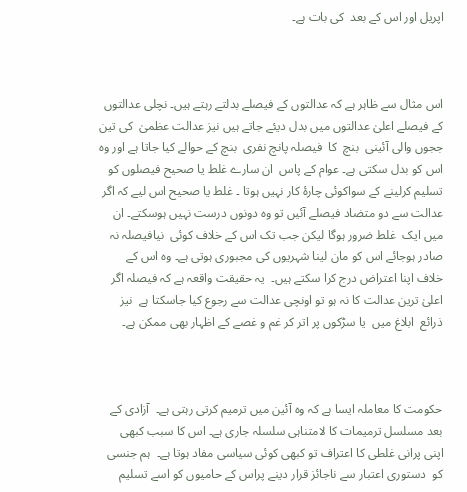اپریل اور اس کے بعد  کی بات ہے۔



اس مثال سے ظاہر ہے کہ عدالتوں کے فیصلے بدلتے رہتے ہیں۔ نچلی عدالتوں کے فیصلے اعلیٰ عدالتوں میں بدل دیئے جاتے ہیں نیز عدالت عظمیٰ  کی تین ججوں والی آئینی  بنچ  کا  فیصلہ پانچ نفری  بنچ کے حوالے کیا جاتا ہے اور وہ اس کو بدل سکتی ہے۔ عوام کے پاس  ان سارے غلط یا صحیح فیصلوں کو تسلیم کرلینے کے سواکوئی چارۂ کار نہیں ہوتا ۔ غلط یا صحیح اس لیے کہ اگر عدالت سے دو متضاد فیصلے آئیں تو وہ دونوں درست نہیں ہوسکتے۔ ان میں ایک  غلط ضرور ہوگا لیکن جب تک اس کے خلاف کوئی  نیافیصلہ نہ صادر ہوجائے اس کو مان لینا شہریوں کی مجبوری ہوتی ہے۔ وہ اس کے خلاف اپنا اعتراض درج کرا سکتے ہیں۔  یہ حقیقت واقعہ ہے کہ فیصلہ اگر اعلیٰ ترین عدالت کا نہ ہو تو اونچی عدالت سے رجوع کیا جاسکتا ہے  نیز ذرائع  ابلاغ میں  یا سڑکوں پر اتر کر غم و غصے کے اظہار بھی ممکن ہے۔



حکومت کا معاملہ ایسا ہے کہ وہ آئین میں ترمیم کرتی رہتی ہے۔  آزادی کے بعد مسلسل ترمیمات کا لامتناہی سلسلہ جاری ہے۔ اس کا سبب کبھی اپنی پرانی غلطی کا اعتراف تو کبھی کوئی سیاسی مفاد ہوتا ہے۔  ہم جنسی کو  دستوری اعتبار سے ناجائز قرار دینے پراس کے حامیوں کو اسے تسلیم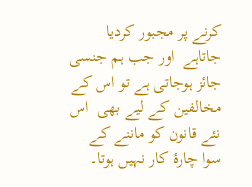کرنے پر مجبور کردیا جاتاہے  اور جب ہم جنسی جائز ہوجاتی ہے تو اس کے مخالفین کے لیے بھی  اس نئے قانون کو ماننے کے سوا چارۂ کار نہیں ہوتا۔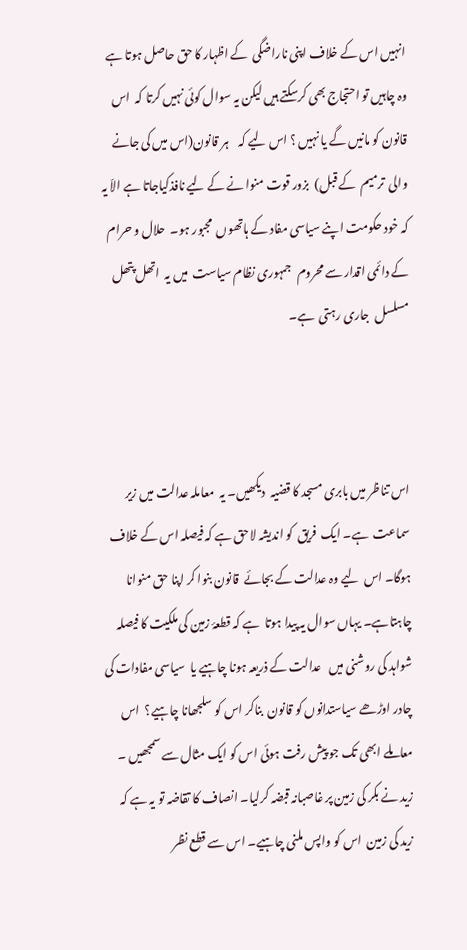انہیں اس کے خلاف اپنی ناراضگی  کے اظہار کا حق حاصل ہوتا ہے وہ چاہیں تو احتجاج بھی کرسکتے ہیں لیکن یہ سوال کوئی نہیں کرتا کہ  اس قانون کو مانیں گے یا نہیں ؟ اس لیے کہ    ہر قانون(اس میں کی جانے والی  ترمیم  کے قبل)  بزور قوت منوا نے کے لیے نافذکیاجاتا ہے الاّ یہ کہ خود حکومت اپنے سیاسی مفاد کے ہاتھوں  مجبور ہو۔  حلال و حرام  کے دائمی اقدار سے محروم   جمہوری نظام سیاست  میں یہ  اتھل پتھل  مسلسل  جاری رہتی  ہے۔



اس تناظر میں بابری مسجد کا قضیہ  دیکھیں۔ یہ  معاملہ عدالت میں زیر سماعت  ہے۔ ایک  فریق  کو اندیشہ لاحق ہے کہ فیصلہ اس کے خلاف ہوگا۔ اس  لیے وہ عدالت کے بجائے  قانون بنوا کر اپنا حق منوانا  چاہتاہے۔ یہاں سوال یہ پیدا ہوتا  ہے کہ قطعۂ زمین کی ملکیت کا فیصلہ شواہد کی روشنی میں   عدالت کے ذریعہ ہونا چاہیے یا  سیاسی مفادات کی چادر اوڑھے سیاستدانوں کو قانون  بناکر اس کو سلجھانا چاہیے؟  اس معاملے ابھی تک جو پیش رفت ہوئی اس کو ایک مثال سے سمجھیں ۔  زید نے بکر کی زمین پر غاصبانہ قبضہ کرلیا۔ انصاف کا تقاضہ تو یہ ہے کہ زید کی زمین  اس کو واپس ملنی چاہیے۔ اس سے قطع نظر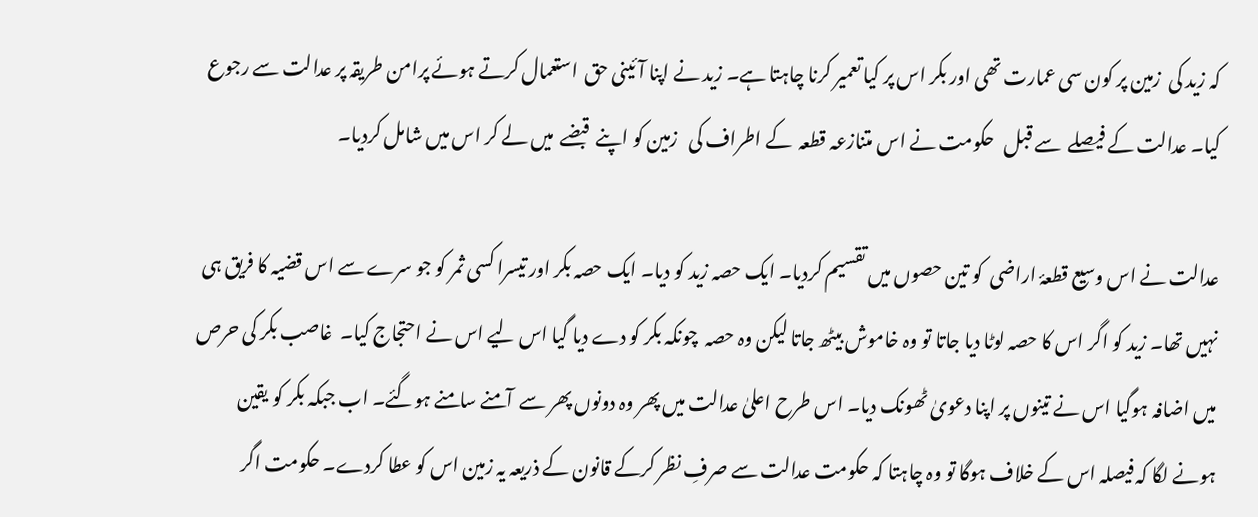کہ زید کی  زمین پر کون سی عمارت تھی اور بکر اس پر کیا تعمیر کرنا چاہتا ہے۔ زید نے اپنا آئینی حق  استعمال کرتے ہوئے پرامن طریقہ پر عدالت سے رجوع کیا۔ عدالت کے فیصلے  سے قبل   حکومت نے اس متنازعہ قطعہ  کے اطراف کی   زمین کو اپنے  قبضے  میں لے کر اس میں شامل کردیا۔

عدالت نے اس وسیع قطعۂ اراضی  کو تین حصوں میں تقسیم کردیا۔ ایک حصہ زید کو دیا۔ ایک حصہ بکر اور تیسرا کسی ثمر کو جو سرے سے اس قضیہ کا فریق ہی نہیں تھا۔ زید کو اگر اس کا حصہ لوٹا دیا جاتا تو وہ خاموش بیٹھ جاتا لیکن وہ حصہ  چونکہ بکر کو دے دیا گیا اس لیے اس نے احتجاج کیا۔  غاصب بکر کی حرص میں اضافہ ہوگیا اس نے تینوں پر اپنا دعویٰ ٹھونک دیا۔ اس طرح اعلیٰ عدالت میں پھر وہ دونوں پھر سے  آمنے سامنے ہوگئے۔ اب جبکہ بکر کو یقین ہونے لگا کہ فیصلہ اس کے خلاف ہوگا تو وہ چاہتا کہ حکومت عدالت سے صرفِ نظر کرکے قانون کے ذریعہ یہ زمین اس کو عطا کردے۔ حکومت اگر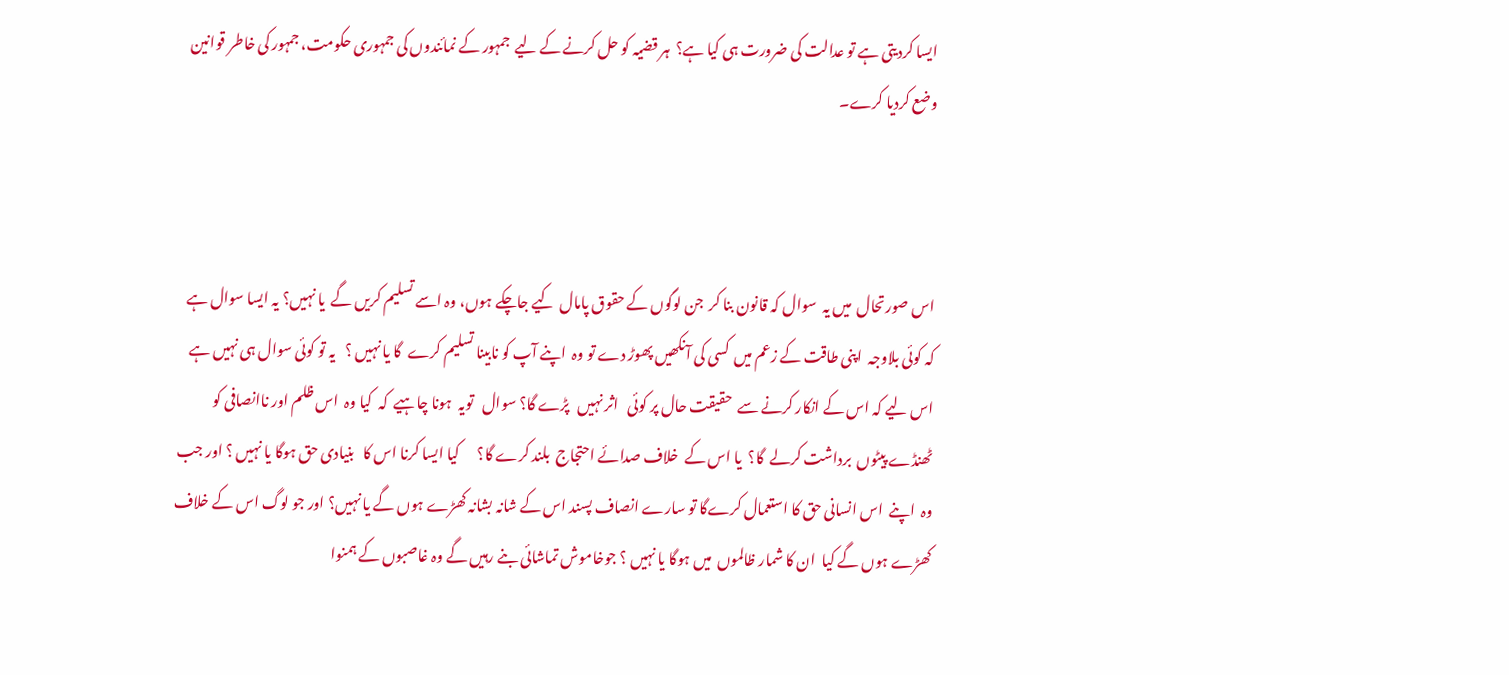ایسا کردیتی ہے تو عدالت کی ضرورت ہی کیا ہے؟  ہر قضیہ کو حل کرنے کے لیے  جمہور کے نمائندوں کی جمہوری حکومت، جمہور کی خاطر قوانین وضع کردیا کرے۔



اس صورتحال  میں یہ  سوال کہ قانون بنا کر  جن لوگوں کے حقوق پامال  کیے جاچکے ہوں، وہ اسے تسلیم کریں گے  یا نہیں؟ یہ ایسا سوال ہے کہ کوئی بلاوجہ  اپنی طاقت کے زعم میں  کسی کی آنکھیں پھوڑ دے تو وہ  اپنے آپ کو نابینا تسلیم کرے  گا یا نہیں ؟   یہ تو کوئی سوال ہی نہیں ہے اس لیے کہ اس کے انکار کرنے سے  حقیقت حال پر کوئی   اثر نہیں   پڑے گا؟ سوال   تویہ  ہونا چاہیے  کہ  کیا وہ  اس ظلم اور ناانصافی کو ٹھنڈے پیٹوں  برداشت کرلے  گا؟  یا اس کے  خلاف صدائے احتجاج  بلند کرے گا؟      کیا ایسا کرنا اس کا   بنیادی حق ہوگا یا نہیں ؟ اور جب وہ  اپنے  اس انسانی حق کا استعمال کرےگا تو سارے انصاف پسند اس کے شانہ بشانہ کھڑے ہوں گے یا نہیں؟ اور جو لوگ اس کے خلاف  کھڑے ہوں گے کیا  ان کا شمار ظالموں  میں ہوگا یا نہیں ؟ جوخاموش تماشائی بنے رہیں گے وہ غاصبوں کے ہمنوا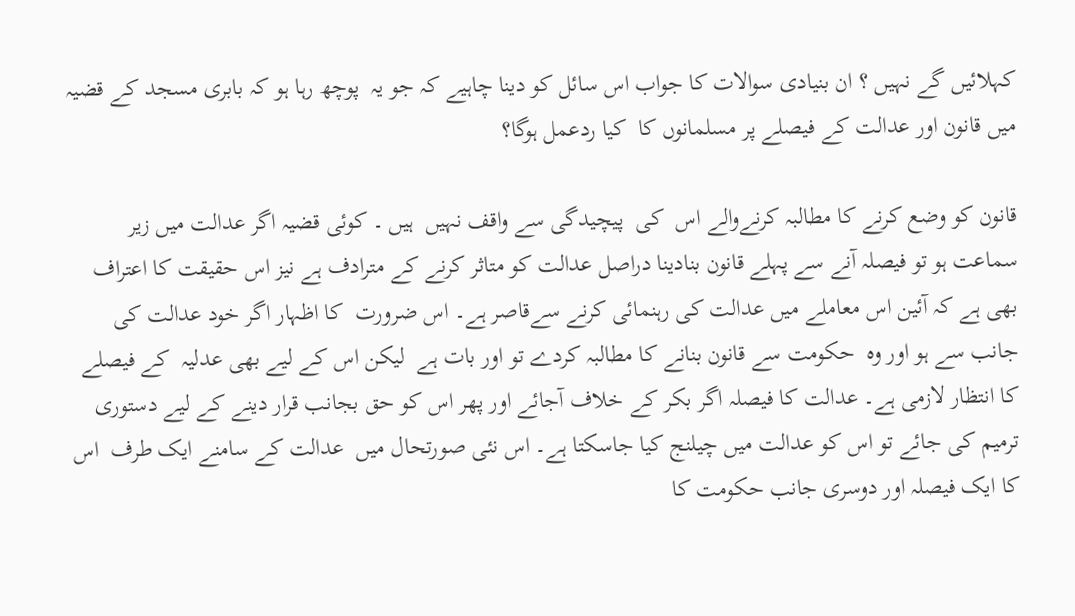کہلائیں گے نہیں ؟ ان بنیادی سوالات کا جواب اس سائل کو دینا چاہیے کہ جو یہ  پوچھ رہا ہو کہ بابری مسجد کے قضیہ میں قانون اور عدالت کے فیصلے پر مسلمانوں کا  کیا ردعمل ہوگا؟

قانون کو وضع کرنے کا مطالبہ کرنےوالے اس  کی  پیچیدگی سے واقف نہیں  ہیں ۔ کوئی قضیہ اگر عدالت میں زیر سماعت ہو تو فیصلہ آنے سے پہلے قانون بنادینا دراصل عدالت کو متاثر کرنے کے مترادف ہے نیز اس حقیقت کا اعتراف بھی ہے کہ آئین اس معاملے میں عدالت کی رہنمائی کرنے سےقاصر ہے۔ اس ضرورت  کا اظہار اگر خود عدالت کی جانب سے ہو اور وہ  حکومت سے قانون بنانے کا مطالبہ کردے تو اور بات ہے  لیکن اس کے لیے بھی عدلیہ  کے فیصلے کا انتظار لازمی ہے۔ عدالت کا فیصلہ اگر بکر کے خلاف آجائے اور پھر اس کو حق بجانب قرار دینے کے لیے دستوری ترمیم کی جائے تو اس کو عدالت میں چیلنج کیا جاسکتا ہے۔ اس نئی صورتحال میں  عدالت کے سامنے ایک طرف  اس کا ایک فیصلہ اور دوسری جانب حکومت کا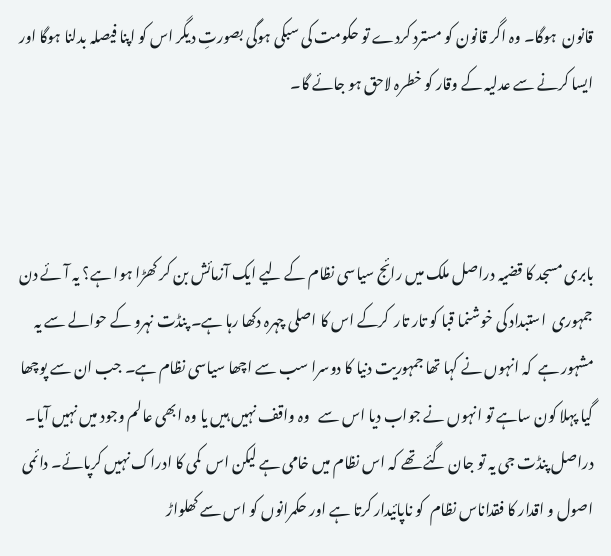قانون  ہوگا۔ وہ اگر قانون کو مسترد کردے تو حکومت کی سبکی ہوگی بصورتِ دیگر اس کو اپنا فیصلہ بدلنا ہوگا اور ایسا کرنے سے عدلیہ کے وقار کو خطرہ لاحق ہو جائے گا۔



بابری مسجد کا قضیہ دراصل ملک میں رائج سیاسی نظام کے لیے ایک آزمائش بن کر کھڑا ہوا ہے؟ یہ آئے دن  جمہوری  استبداد کی خوشنما قبا کو تار تار  کرکے اس کا اصلی چہرہ دکھا رہا ہے۔ پنڈت نہرو کے حوالے سے یہ مشہور ہے  کہ انہوں نے کہا تھا جمہوریت دنیا کا دوسرا سب سے اچھا سیاسی نظام ہے۔ جب ان سے پوچھا گیا پہلا کون ساہے تو انہوں نے جواب دیا اس سے   وہ واقف نہیں ہیں یا وہ ابھی عالم وجود میں نہیں آیا۔ دراصل پنڈت جی یہ تو جان گئے تھے کہ اس نظام میں خامی ہے لیکن اس  کمی کا ادراک نہیں کرپائے۔ دائمی اصول و اقدار کا فقداناس نظام  کو ناپائیدار کرتا ہے اور حکمرانوں کو اس سے کھلواڑ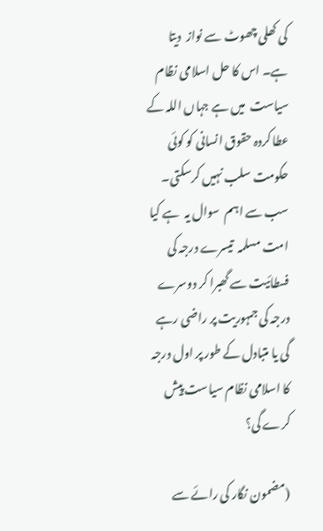کی کھلی چھوٹ سے نواز  دیتا ہے۔ اس کا حل اسلامی نظام سیاست  میں ہے جہاں اللہ کے عطا کردہ حقوق انسانی کو کوئی حکومت سلب نہیں کرسکتی۔  سب سے اہم  سوال یہ  ہے کیا امت مسلمہ  تیسرے درجہ کی فسطائیت سے گھبرا کر دوسرے درجہ کی جمہوریت پر راضی رہے گی یا متبادل کے طور پر اول درجہ کا اسلامی نظام سیاست پیش کرے گی؟

(مضمون نگار کی رائے سے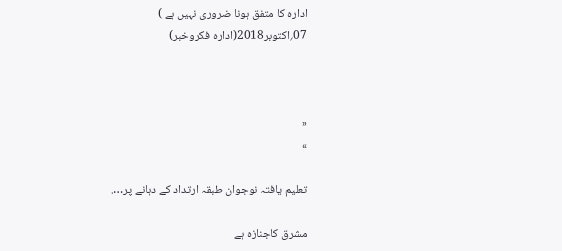ادارہ کا متفق ہونا ضروری نہیں ہے )
07؍اکتوبر2018(ادارہ فکروخبر)



«
»

تعلیم یافتہ نوجوان طبقہ ارتداد کے دہانے پر….

مشرق کاجنازہ ہے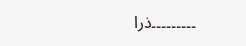۔۔۔۔۔۔۔۔۔ذرا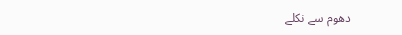دھوم سے نکلے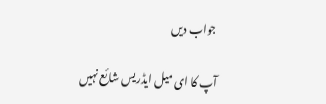جواب دیں

آپ کا ای میل ایڈریس شائع نہیں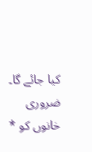کیا جائے گا۔ ضروری خانوں کو *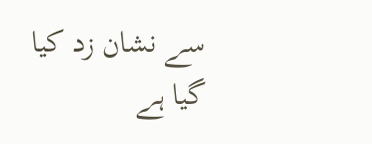سے نشان زد کیا گیا ہے